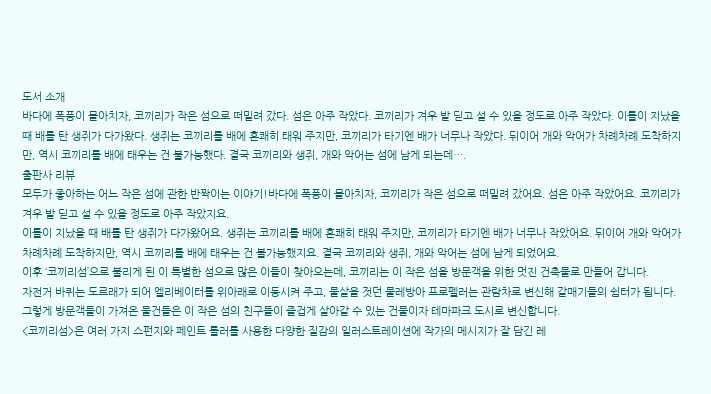도서 소개
바다에 폭풍이 몰아치자, 코끼리가 작은 섬으로 떠밀려 갔다. 섬은 아주 작았다. 코끼리가 겨우 발 딛고 설 수 있을 정도로 아주 작았다. 이틀이 지났을 때 배를 탄 생쥐가 다가왔다. 생쥐는 코끼리를 배에 흔쾌히 태워 주지만, 코끼리가 타기엔 배가 너무나 작았다. 뒤이어 개와 악어가 차례차례 도착하지만, 역시 코끼리를 배에 태우는 건 불가능했다. 결국 코끼리와 생쥐, 개와 악어는 섬에 남게 되는데….
출판사 리뷰
모두가 좋아하는 어느 작은 섬에 관한 반짝이는 이야기!바다에 폭풍이 몰아치자, 코끼리가 작은 섬으로 떠밀려 갔어요. 섬은 아주 작았어요. 코끼리가 겨우 발 딛고 설 수 있을 정도로 아주 작았지요.
이틀이 지났을 때 배를 탄 생쥐가 다가왔어요. 생쥐는 코끼리를 배에 흔쾌히 태워 주지만, 코끼리가 타기엔 배가 너무나 작았어요. 뒤이어 개와 악어가 차례차례 도착하지만, 역시 코끼리를 배에 태우는 건 불가능했지요. 결국 코끼리와 생쥐, 개와 악어는 섬에 남게 되었어요.
이후 ‘코끼리섬’으로 불리게 된 이 특별한 섬으로 많은 이들이 찾아오는데, 코끼리는 이 작은 섬을 방문객을 위한 멋진 건축물로 만들어 갑니다.
자전거 바퀴는 도르래가 되어 엘리베이터를 위아래로 이동시켜 주고, 물살을 젓던 물레방아 프로펠러는 관람차로 변신해 갈매기들의 쉼터가 됩니다. 그렇게 방문객들이 가져온 물건들은 이 작은 섬의 친구들이 즐겁게 살아갈 수 있는 건물이자 테마파크 도시로 변신합니다.
<코끼리섬>은 여러 가지 스펀지와 페인트 롤러를 사용한 다양한 질감의 일러스트레이션에 작가의 메시지가 잘 담긴 레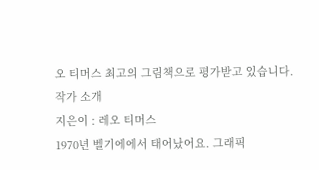오 티머스 최고의 그림책으로 평가받고 있습니다.
작가 소개
지은이 : 레오 티머스
1970년 벨기에에서 태어났어요. 그래픽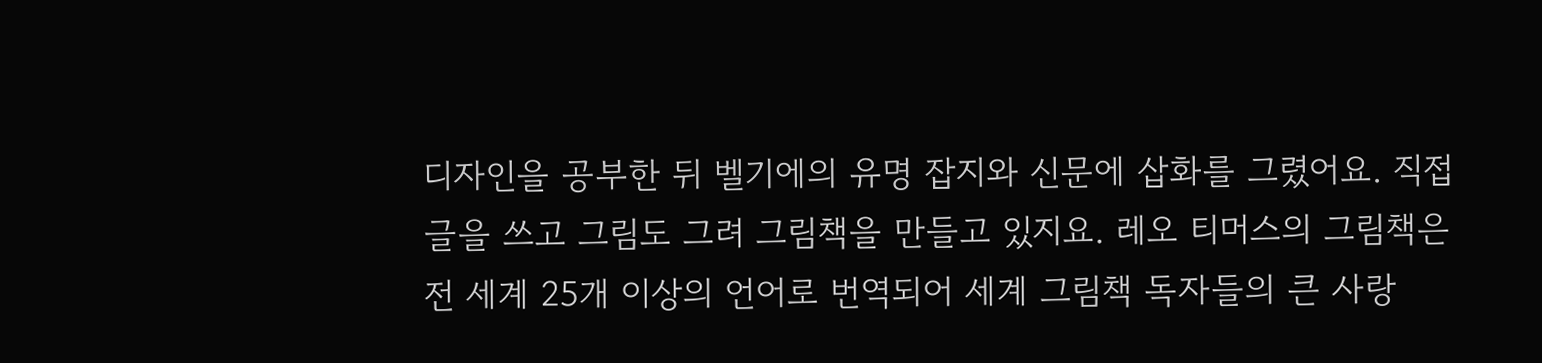디자인을 공부한 뒤 벨기에의 유명 잡지와 신문에 삽화를 그렸어요. 직접 글을 쓰고 그림도 그려 그림책을 만들고 있지요. 레오 티머스의 그림책은 전 세계 25개 이상의 언어로 번역되어 세계 그림책 독자들의 큰 사랑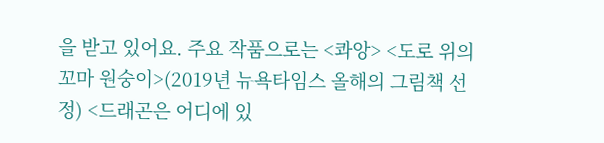을 받고 있어요. 주요 작품으로는 <콰앙> <도로 위의 꼬마 원숭이>(2019년 뉴욕타임스 올해의 그림책 선정) <드래곤은 어디에 있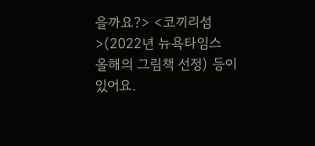을까요?> <코끼리섬>(2022년 뉴욕타임스 올해의 그림책 선정) 등이 있어요.